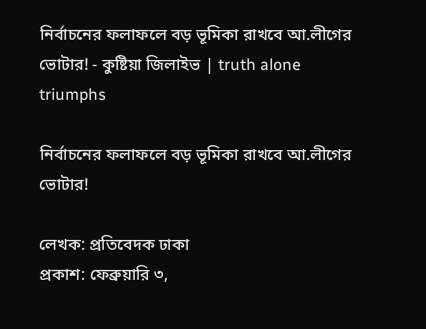নির্বাচনের ফলাফলে বড় ভূমিকা রাখবে আ.লীগের ভোটার! - কুষ্টিয়া জিলাইভ | truth alone triumphs

নির্বাচনের ফলাফলে বড় ভূমিকা রাখবে আ.লীগের ভোটার!

লেখক: প্রতিবেদক ঢাকা
প্রকাশ: ফেব্রুয়ারি ৩,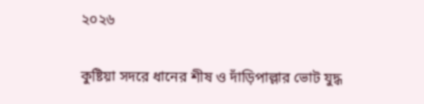২০২৬

কুষ্টিয়া সদরে ধানের শীষ ও দাঁড়িপাল্লার ভোট যুদ্ধ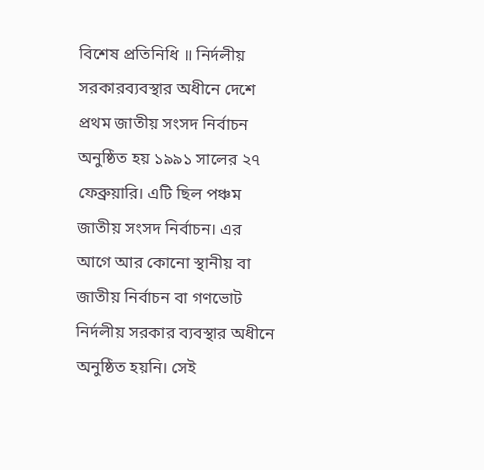বিশেষ প্রতিনিধি ॥ নির্দলীয় সরকারব্যবস্থার অধীনে দেশে প্রথম জাতীয় সংসদ নির্বাচন অনুষ্ঠিত হয় ১৯৯১ সালের ২৭ ফেব্রুয়ারি। এটি ছিল পঞ্চম জাতীয় সংসদ নির্বাচন। এর আগে আর কোনো স্থানীয় বা জাতীয় নির্বাচন বা গণভোট নির্দলীয় সরকার ব্যবস্থার অধীনে অনুষ্ঠিত হয়নি। সেই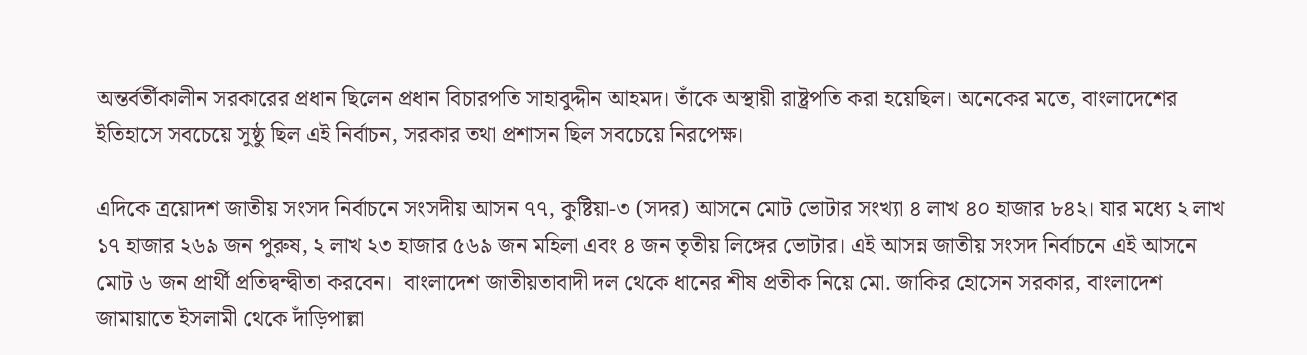অন্তর্বর্তীকালীন সরকারের প্রধান ছিলেন প্রধান বিচারপতি সাহাবুদ্দীন আহমদ। তাঁকে অস্থায়ী রাষ্ট্রপতি করা হয়েছিল। অনেকের মতে, বাংলাদেশের ইতিহাসে সবচেয়ে সুষ্ঠু ছিল এই নির্বাচন, সরকার তথা প্রশাসন ছিল সবচেয়ে নিরপেক্ষ।

এদিকে ত্রয়োদশ জাতীয় সংসদ নির্বাচনে সংসদীয় আসন ৭৭, কুষ্টিয়া-৩ (সদর) আসনে মোট ভোটার সংখ্যা ৪ লাখ ৪০ হাজার ৮৪২। যার মধ্যে ২ লাখ ১৭ হাজার ২৬৯ জন পুরুষ, ২ লাখ ২৩ হাজার ৫৬৯ জন মহিলা এবং ৪ জন তৃতীয় লিঙ্গের ভোটার। এই আসন্ন জাতীয় সংসদ নির্বাচনে এই আসনে মোট ৬ জন প্রার্থী প্রতিদ্বন্দ্বীতা করবেন।  বাংলাদেশ জাতীয়তাবাদী দল থেকে ধানের শীষ প্রতীক নিয়ে মো. জাকির হোসেন সরকার, বাংলাদেশ জামায়াতে ইসলামী থেকে দাঁড়িপাল্লা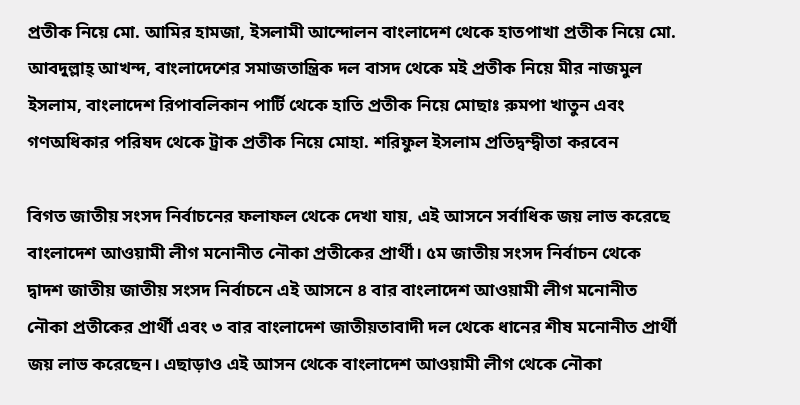প্রতীক নিয়ে মো. আমির হামজা, ইসলামী আন্দোলন বাংলাদেশ থেকে হাতপাখা প্রতীক নিয়ে মো. আবদুল্লাহ্ আখন্দ, বাংলাদেশের সমাজতান্ত্রিক দল বাসদ থেকে মই প্রতীক নিয়ে মীর নাজমুল ইসলাম, বাংলাদেশ রিপাবলিকান পার্টি থেকে হাতি প্রতীক নিয়ে মোছাঃ রুমপা খাতুন এবং গণঅধিকার পরিষদ থেকে ট্রাক প্রতীক নিয়ে মোহা. শরিফুল ইসলাম প্রতিদ্বন্দ্বীতা করবেন

বিগত জাতীয় সংসদ নির্বাচনের ফলাফল থেকে দেখা যায়, এই আসনে সর্বাধিক জয় লাভ করেছে বাংলাদেশ আওয়ামী লীগ মনোনীত নৌকা প্রতীকের প্রার্থী। ৫ম জাতীয় সংসদ নির্বাচন থেকে দ্বাদশ জাতীয় জাতীয় সংসদ নির্বাচনে এই আসনে ৪ বার বাংলাদেশ আওয়ামী লীগ মনোনীত নৌকা প্রতীকের প্রার্থী এবং ৩ বার বাংলাদেশ জাতীয়তাবাদী দল থেকে ধানের শীষ মনোনীত প্রার্থী জয় লাভ করেছেন। এছাড়াও এই আসন থেকে বাংলাদেশ আওয়ামী লীগ থেকে নৌকা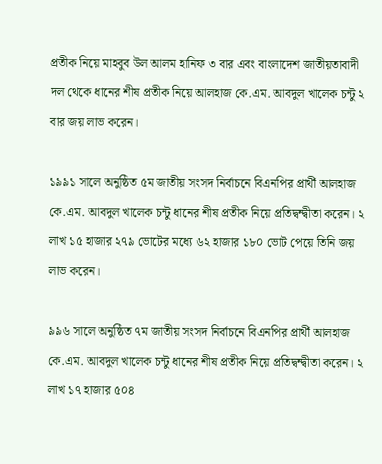প্রতীক নিয়ে মাহবুব উল আলম হানিফ ৩ বার এবং বাংলাদেশ জাতীয়তাবাদী দল থেকে ধানের শীষ প্রতীক নিয়ে আলহাজ কে.এম. আবদুল খালেক চন্টু ২ বার জয় লাভ করেন।

১৯৯১ সালে অনুষ্ঠিত ৫ম জাতীয় সংসদ নির্বাচনে বিএনপির প্রার্থী আলহাজ কে.এম. আবদুল খালেক চন্টু ধানের শীষ প্রতীক নিয়ে প্রতিদ্বন্দ্বীতা করেন। ২ লাখ ১৫ হাজার ২৭৯ ভোটের মধ্যে ৬২ হাজার ১৮০ ভোট পেয়ে তিনি জয় লাভ করেন।

৯৯৬ সালে অনুষ্ঠিত ৭ম জাতীয় সংসদ নির্বাচনে বিএনপির প্রার্থী আলহাজ কে.এম. আবদুল খালেক চন্টু ধানের শীষ প্রতীক নিয়ে প্রতিদ্বন্দ্বীতা করেন। ২ লাখ ১৭ হাজার ৫০৪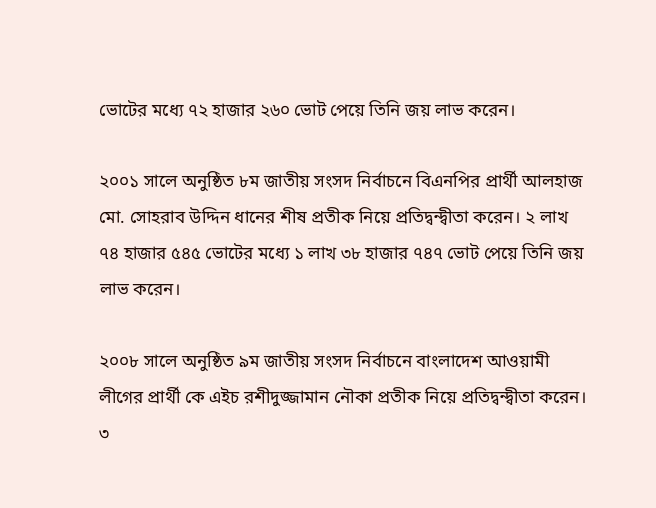ভোটের মধ্যে ৭২ হাজার ২৬০ ভোট পেয়ে তিনি জয় লাভ করেন।

২০০১ সালে অনুষ্ঠিত ৮ম জাতীয় সংসদ নির্বাচনে বিএনপির প্রার্থী আলহাজ মো. সোহরাব উদ্দিন ধানের শীষ প্রতীক নিয়ে প্রতিদ্বন্দ্বীতা করেন। ২ লাখ ৭৪ হাজার ৫৪৫ ভোটের মধ্যে ১ লাখ ৩৮ হাজার ৭৪৭ ভোট পেয়ে তিনি জয় লাভ করেন।

২০০৮ সালে অনুষ্ঠিত ৯ম জাতীয় সংসদ নির্বাচনে বাংলাদেশ আওয়ামী লীগের প্রার্থী কে এইচ রশীদুজ্জামান নৌকা প্রতীক নিয়ে প্রতিদ্বন্দ্বীতা করেন। ৩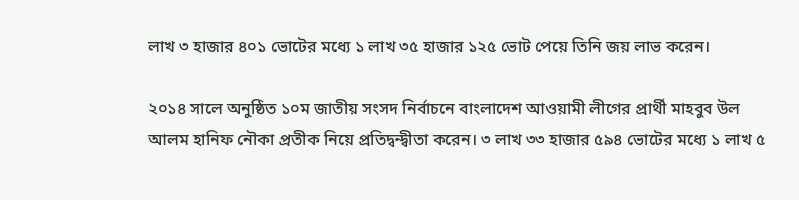লাখ ৩ হাজার ৪০১ ভোটের মধ্যে ১ লাখ ৩৫ হাজার ১২৫ ভোট পেয়ে তিনি জয় লাভ করেন।

২০১৪ সালে অনুষ্ঠিত ১০ম জাতীয় সংসদ নির্বাচনে বাংলাদেশ আওয়ামী লীগের প্রার্থী মাহবুব উল আলম হানিফ নৌকা প্রতীক নিয়ে প্রতিদ্বন্দ্বীতা করেন। ৩ লাখ ৩৩ হাজার ৫৯৪ ভোটের মধ্যে ১ লাখ ৫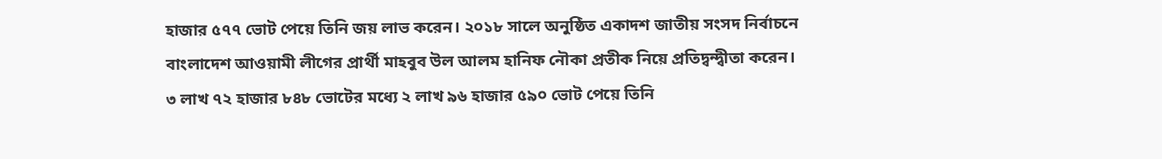হাজার ৫৭৭ ভোট পেয়ে তিনি জয় লাভ করেন। ২০১৮ সালে অনুষ্ঠিত একাদশ জাতীয় সংসদ নির্বাচনে বাংলাদেশ আওয়ামী লীগের প্রার্থী মাহবুব উল আলম হানিফ নৌকা প্রতীক নিয়ে প্রতিদ্বন্দ্বীতা করেন। ৩ লাখ ৭২ হাজার ৮৪৮ ভোটের মধ্যে ২ লাখ ৯৬ হাজার ৫৯০ ভোট পেয়ে তিনি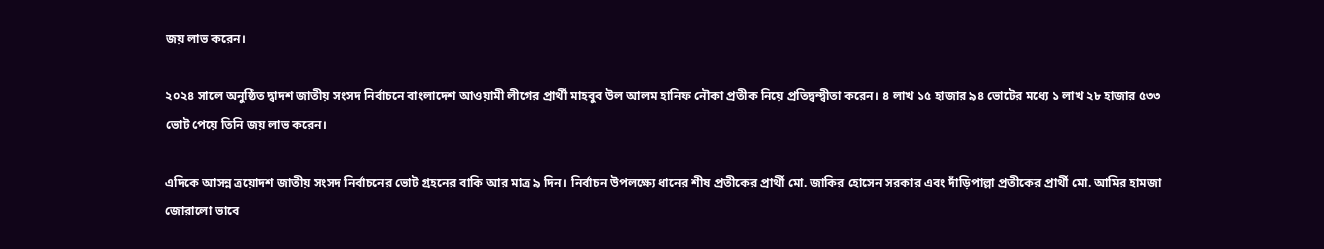জয় লাভ করেন।

২০২৪ সালে অনুষ্ঠিত দ্বাদশ জাতীয় সংসদ নির্বাচনে বাংলাদেশ আওয়ামী লীগের প্রার্থী মাহবুব উল আলম হানিফ নৌকা প্রতীক নিয়ে প্রতিদ্বন্দ্বীতা করেন। ৪ লাখ ১৫ হাজার ৯৪ ভোটের মধ্যে ১ লাখ ২৮ হাজার ৫৩৩ ভোট পেয়ে তিনি জয় লাভ করেন।

এদিকে আসন্ন ত্রয়োদশ জাতীয় সংসদ নির্বাচনের ভোট গ্রহনের বাকি আর মাত্র ৯ দিন। নির্বাচন উপলক্ষ্যে ধানের শীষ প্রতীকের প্রার্থী মো. জাকির হোসেন সরকার এবং দাঁড়িপাল্লা প্রতীকের প্রার্থী মো. আমির হামজা জোরালো ভাবে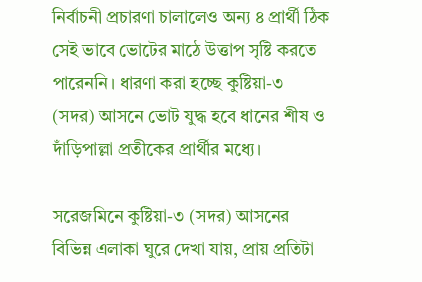নির্বাচনী প্রচারণা চালালেও অন্য ৪ প্রার্থী ঠিক সেই ভাবে ভোটের মাঠে উত্তাপ সৃষ্টি করতে পারেননি। ধারণা করা হচ্ছে কুষ্টিয়া-৩ (সদর) আসনে ভোট যুদ্ধ হবে ধানের শীষ ও দাঁড়িপাল্লা প্রতীকের প্রার্থীর মধ্যে।

সরেজমিনে কুষ্টিয়া-৩ (সদর) আসনের বিভিন্ন এলাকা ঘুরে দেখা যায়, প্রায় প্রতিটা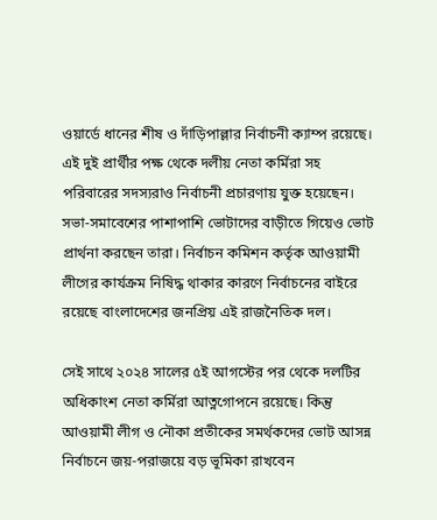ওয়ার্ডে ধানের শীষ ও দাঁড়িপাল্লার নির্বাচনী ক্যাম্প রয়েছে। এই দুই প্রার্থীর পক্ষ থেকে দলীয় নেতা কর্মিরা সহ পরিবারের সদস্যরাও নির্বাচনী প্রচারণায় যুক্ত হয়েছেন। সভা-সমাবেশের পাশাপাশি ভোটাদের বাড়ীতে গিয়েও ভোট প্রার্থনা করছেন তারা। নির্বাচন কমিশন কর্তৃক আওয়ামী লীগের কার্যক্রম নিষিদ্ধ থাকার কারণে নির্বাচনের বাইরে রয়েছে বাংলাদেশের জনপ্রিয় এই রাজনৈতিক দল।

সেই সাথে ২০২৪ সালের ৫ই আগস্টের পর থেকে দলটির অধিকাংশ নেতা কর্মিরা আত্নগোপনে রয়েছে। কিন্তু আওয়ামী লীগ ও নৌকা প্রতীকের সমর্থকদের ভোট আসন্ন নির্বাচনে জয়-পরাজয়ে বড় ভূমিকা রাখবেন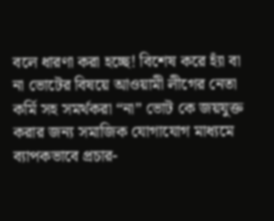বলে ধারণা করা হচ্ছে! বিশেষ করে হ্যাঁ বা না ভোটের বিষয়ে আওয়ামী লীগের নেতা কর্মি সহ সমর্থকরা “না” ভোট কে জয়যুক্ত করার জন্য সমাজিক যোগাযোগ মাধ্যমে ব্যাপকভাবে প্রচার-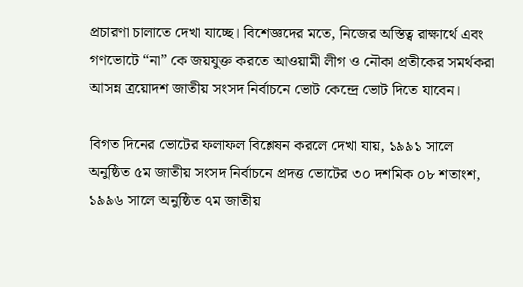প্রচারণা চালাতে দেখা যাচ্ছে। বিশেজ্ঞদের মতে, নিজের অস্তিত্ব রাক্ষার্থে এবং গণভোটে “না” কে জয়যুক্ত করতে আওয়ামী লীগ ও নৌকা প্রতীকের সমর্থকরা আসন্ন ত্রয়োদশ জাতীয় সংসদ নির্বাচনে ভোট কেন্দ্রে ভোট দিতে যাবেন।

বিগত দিনের ভোটের ফলাফল বিশ্লেষন করলে দেখা যায়, ১৯৯১ সালে অনুষ্ঠিত ৫ম জাতীয় সংসদ নির্বাচনে প্রদত্ত ভোটের ৩০ দশমিক ০৮ শতাংশ,  ১৯৯৬ সালে অনুষ্ঠিত ৭ম জাতীয়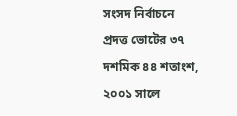সংসদ নির্বাচনে প্রদত্ত ভোটের ৩৭ দশমিক ৪৪ শতাংশ, ২০০১ সালে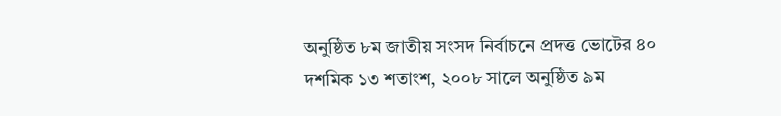অনুষ্ঠিত ৮ম জাতীয় সংসদ নির্বাচনে প্রদত্ত ভোটের ৪০ দশমিক ১৩ শতাংশ, ২০০৮ সালে অনুষ্ঠিত ৯ম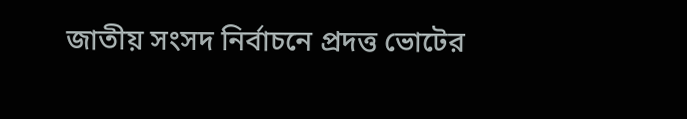জাতীয় সংসদ নির্বাচনে প্রদত্ত ভোটের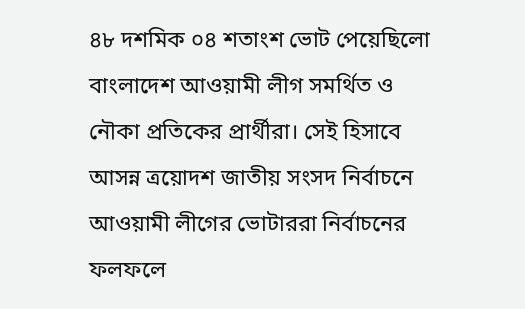৪৮ দশমিক ০৪ শতাংশ ভোট পেয়েছিলো বাংলাদেশ আওয়ামী লীগ সমর্থিত ও নৌকা প্রতিকের প্রার্থীরা। সেই হিসাবে আসন্ন ত্রয়োদশ জাতীয় সংসদ নির্বাচনে আওয়ামী লীগের ভোটাররা নির্বাচনের ফলফলে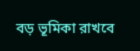বড় ভূমিকা রাখবে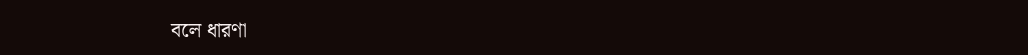বলে ধারণা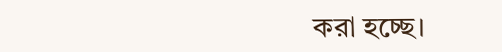করা হচ্ছে।